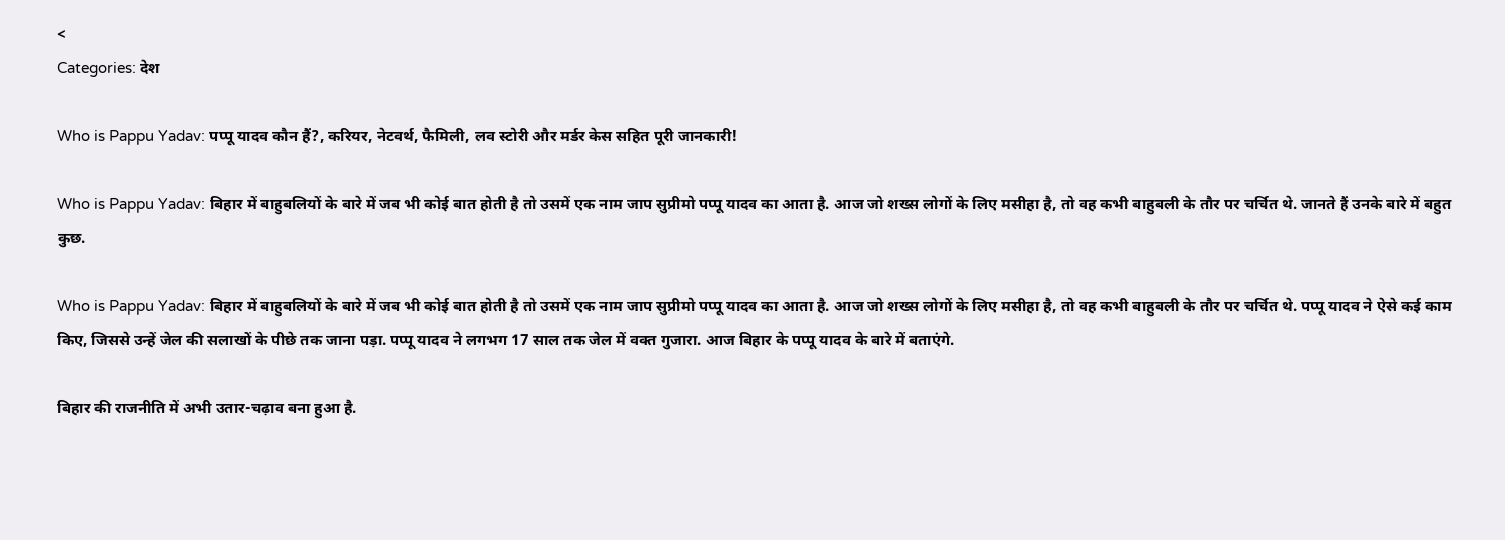<
Categories: देश

Who is Pappu Yadav: पप्पू यादव कौन हैं?, करियर, नेटवर्थ, फैमिली, लव स्टोरी और मर्डर केस सहित पूरी जानकारी!

Who is Pappu Yadav: बिहार में बाहुबलियों के बारे में जब भी कोई बात होती है तो उसमें एक नाम जाप सुप्रीमो पप्पू यादव का आता है. आज जो शख्स लोगों के लिए मसीहा है, तो वह कभी बाहुबली के तौर पर चर्चित थे. जानते हैं उनके बारे में बहुत कुछ.

Who is Pappu Yadav: बिहार में बाहुबलियों के बारे में जब भी कोई बात होती है तो उसमें एक नाम जाप सुप्रीमो पप्पू यादव का आता है. आज जो शख्स लोगों के लिए मसीहा है, तो वह कभी बाहुबली के तौर पर चर्चित थे. पप्पू यादव ने ऐसे कई काम किए, जिससे उन्हें जेल की सलाखों के पीछे तक जाना पड़ा. पप्पू यादव ने लगभग 17 साल तक जेल में वक्त गुजारा. आज बिहार के पप्पू यादव के बारे में बताएंगे.

बिहार की राजनीति में अभी उतार-चढ़ाव बना हुआ है.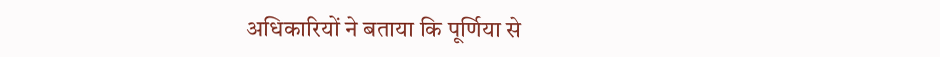अधिकारियों ने बताया कि पूर्णिया से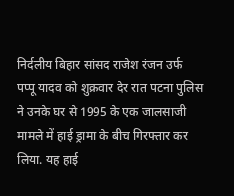निर्दलीय बिहार सांसद राजेश रंजन उर्फ पप्पू यादव को शुक्रवार देर रात पटना पुलिस ने उनके घर से 1995 के एक जालसाजी मामले में हाई ड्रामा के बीच गिरफ्तार कर लिया. यह हाई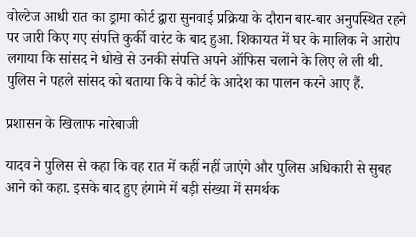वोल्टेज आधी रात का ड्रामा कोर्ट द्वारा सुनवाई प्रक्रिया के दौरान बार-बार अनुपस्थित रहने पर जारी किए गए संपत्ति कुर्की वारंट के बाद हुआ. शिकायत में घर के मालिक ने आरोप लगाया कि सांसद ने धोखे से उनकी संपत्ति अपने ऑफिस चलाने के लिए ले ली थी. पुलिस ने पहले सांसद को बताया कि वे कोर्ट के आदेश का पालन करने आए हैं.

प्रशासन के खिलाफ नारेबाजी

यादव ने पुलिस से कहा कि वह रात में कहीं नहीं जाएंगे और पुलिस अधिकारी से सुबह आने को कहा. इसके बाद हुए हंगामे में बड़ी संख्या में समर्थक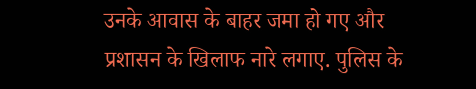उनके आवास के बाहर जमा हो गए और प्रशासन के खिलाफ नारे लगाए. पुलिस के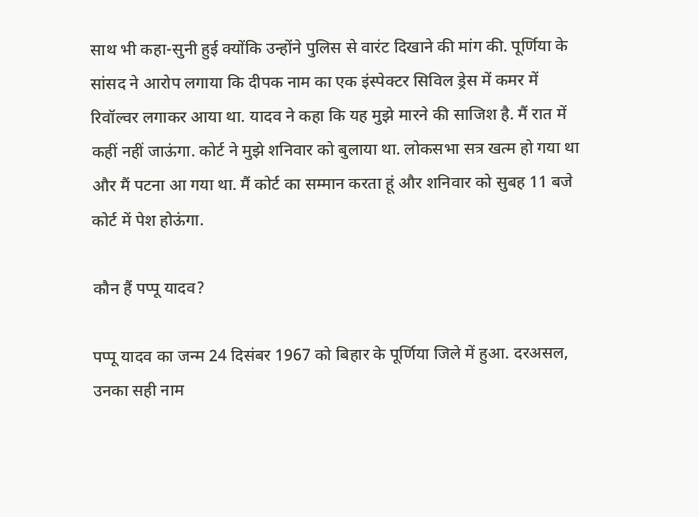साथ भी कहा-सुनी हुई क्योंकि उन्होंने पुलिस से वारंट दिखाने की मांग की. पूर्णिया के सांसद ने आरोप लगाया कि दीपक नाम का एक इंस्पेक्टर सिविल ड्रेस में कमर में रिवॉल्वर लगाकर आया था. यादव ने कहा कि यह मुझे मारने की साजिश है. मैं रात में कहीं नहीं जाऊंगा. कोर्ट ने मुझे शनिवार को बुलाया था. लोकसभा सत्र खत्म हो गया था और मैं पटना आ गया था. मैं कोर्ट का सम्मान करता हूं और शनिवार को सुबह 11 बजे कोर्ट में पेश होऊंगा.

कौन हैं पप्पू यादव?

पप्पू यादव का जन्म 24 दिसंबर 1967 को बिहार के पूर्णिया जिले में हुआ. दरअसल, उनका सही नाम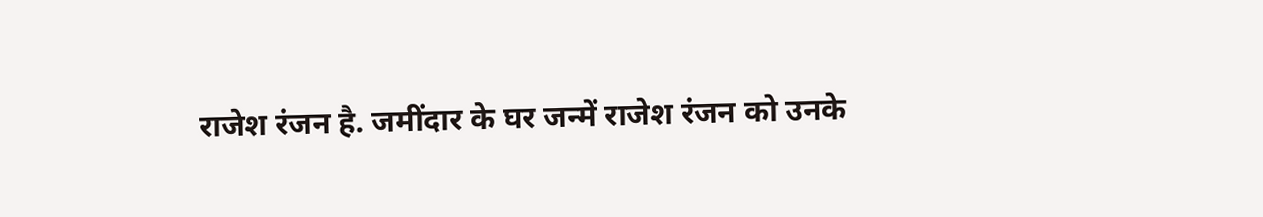राजेश रंजन है. जमींदार के घर जन्में राजेश रंजन को उनके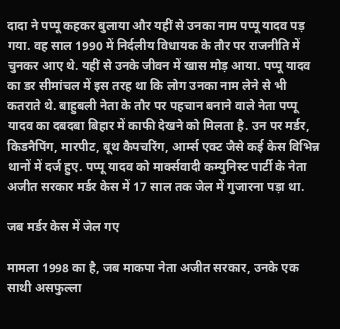दादा ने पप्पू कहकर बुलाया और यहीं से उनका नाम पप्पू यादव पड़ गया. वह साल 1990 में निर्दलीय विधायक के तौर पर राजनीति में चुनकर आए थे. यहीं से उनके जीवन में खास मोड़ आया. पप्पू यादव का डर सीमांचल में इस तरह था कि लोग उनका नाम लेने से भी कतराते थे. बाहुबली नेता के तौर पर पहचान बनाने वाले नेता पप्पू यादव का दबदबा बिहार में काफी देखने को मिलता है. उन पर मर्डर, किडनैपिंग, मारपीट, बूथ कैपचरिंग, आर्म्स एक्ट जैसे कई केस विभिन्न थानों में दर्ज हुए. पप्पू यादव को मार्क्सवादी कम्युनिस्ट पार्टी के नेता अजीत सरकार मर्डर केस में 17 साल तक जेल में गुजारना पड़ा था.

जब मर्डर केस में जेल गए

मामला 1998 का है, जब माकपा नेता अजीत सरकार, उनके एक साथी असफुल्ला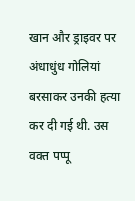खान और ड्राइवर पर अंधाधुंध गोलियां बरसाकर उनकी हत्या कर दी गई थी. उस वक्त पप्पू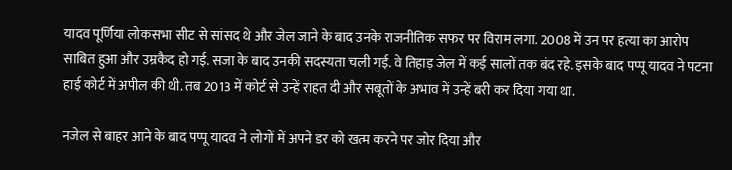यादव पूर्णिया लोकसभा सीट से सांसद थे और जेल जाने के बाद उनके राजनीतिक सफर पर विराम लगा. 2008 में उन पर हत्या का आरोप साबित हुआ और उम्रकैद हो गई. सजा के बाद उनकी सदस्यता चली गई. वे तिहाड़ जेल में कई सालों तक बंद रहे. इसके बाद पप्पू यादव ने पटना हाई कोर्ट में अपील की थी. तब 2013 में कोर्ट से उन्हें राहत दी और सबूतों के अभाव में उन्हें बरी कर दिया गया था.

नजेल से बाहर आने के बाद पप्पू यादव ने लोगों में अपने डर को खत्म करने पर जोर दिया और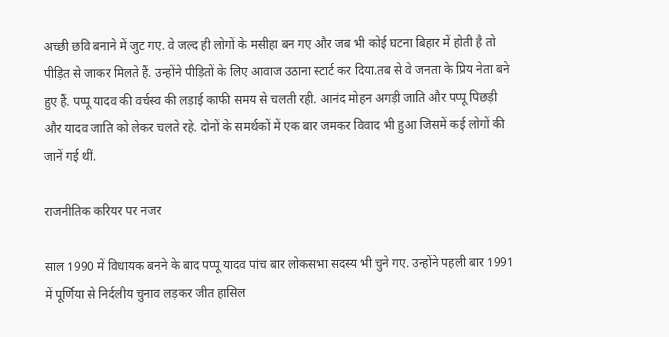अच्छी छवि बनाने में जुट गए. वे जल्द ही लोगों के मसीहा बन गए और जब भी कोई घटना बिहार में होती है तो पीड़ित से जाकर मिलते हैं. उन्होंने पीड़ितों के लिए आवाज उठाना स्टार्ट कर दिया.तब से वे जनता के प्रिय नेता बने हुए हैं. पप्पू यादव की वर्चस्व की लड़ाई काफी समय से चलती रही. आनंद मोहन अगड़ी जाति और पप्पू पिछड़ी और यादव जाति को लेकर चलते रहे. दोनों के समर्थकों में एक बार जमकर विवाद भी हुआ जिसमें कई लोगों की जानें गई थीं.

राजनीतिक करियर पर नजर

साल 1990 में विधायक बनने के बाद पप्पू यादव पांच बार लोकसभा सदस्य भी चुने गए. उन्होंने पहली बार 1991 में पूर्णिया से निर्दलीय चुनाव लड़कर जीत हासिल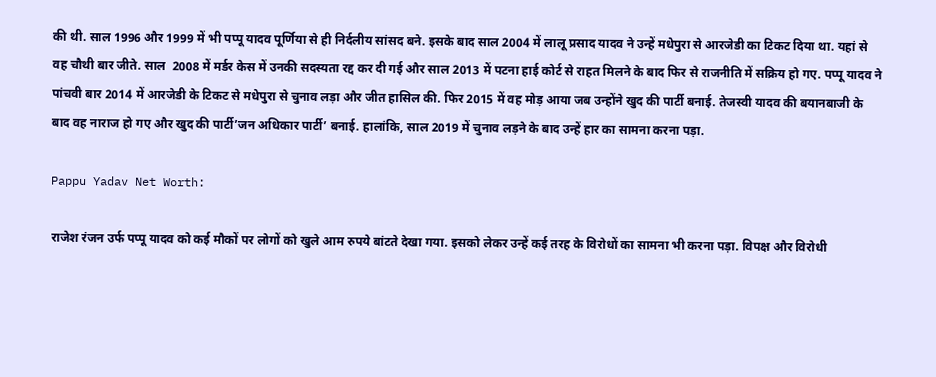की थी. साल 1996 और 1999 में भी पप्पू यादव पूर्णिया से ही निर्दलीय सांसद बने. इसके बाद साल 2004 में लालू प्रसाद यादव ने उन्हें मधेपुरा से आरजेडी का टिकट दिया था. यहां से वह चौथी बार जीते. साल  2008 में मर्डर केस में उनकी सदस्यता रद्द कर दी गई और साल 2013 में पटना हाई कोर्ट से राहत मिलने के बाद फिर से राजनीति में सक्रिय हो गए. पप्पू यादव ने पांचवी बार 2014 में आरजेडी के टिकट से मधेपुरा से चुनाव लड़ा और जीत हासिल की. फिर 2015 में वह मोड़ आया जब उन्होंने खुद की पार्टी बनाई. तेजस्वी यादव की बयानबाजी के बाद वह नाराज हो गए और खुद की पार्टी’जन अधिकार पार्टी’ बनाई. हालांकि, साल 2019 में चुनाव लड़ने के बाद उन्हें हार का सामना करना पड़ा.

Pappu Yadav Net Worth:

राजेश रंजन उर्फ पप्‍पू यादव को कई मौकों पर लोगों को खुले आम रुपये बांटते देखा गया. इसको लेकर उन्हें कई तरह के विरोधों का सामना भी करना पड़ा. विपक्ष और विरोधी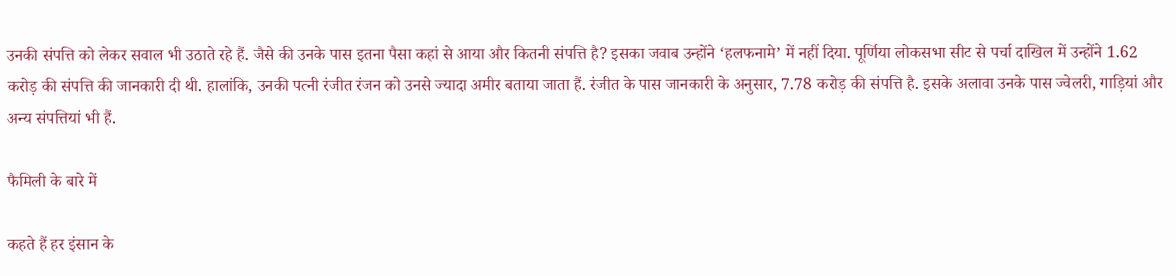उनकी संपत्ति को लेकर सवाल भी उठाते रहे हैं. जैसे की उनके पास इतना पैसा कहां से आया और कितनी संपत्ति है? इसका जवाब उन्होंने ‘हलफनामे’ में नहीं दिया. पूर्णिया लोकसभा सीट से पर्चा दाखिल में उन्‍होंने 1.62 करोड़ की संपत्ति की जानकारी दी थी. हालांकि, उनकी पत्‍नी रंजीत रंजन को उनसे ज्‍यादा अमीर बताया जाता हैं. रंजीत के पास जानकारी के अनुसार, 7.78 करोड़ की संपत्ति है. इसके अलावा उनके पास ज्वेलरी, गाड़ियां और अन्य संपत्तियां भी हैं.

फैमिली के बारे में

कहते हैं हर इंसान के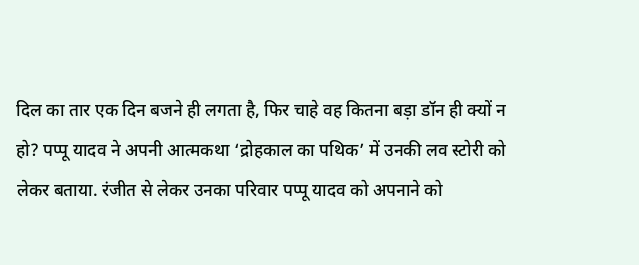दिल का तार एक दिन बजने ही लगता है, फिर चाहे वह कितना बड़ा डॉन ही क्यों न हो? पप्पू यादव ने अपनी आत्मकथा ‘द्रोहकाल का पथिक’ में उनकी लव स्टोरी को लेकर बताया. रंजीत से लेकर उनका परिवार पप्पू यादव को अपनाने को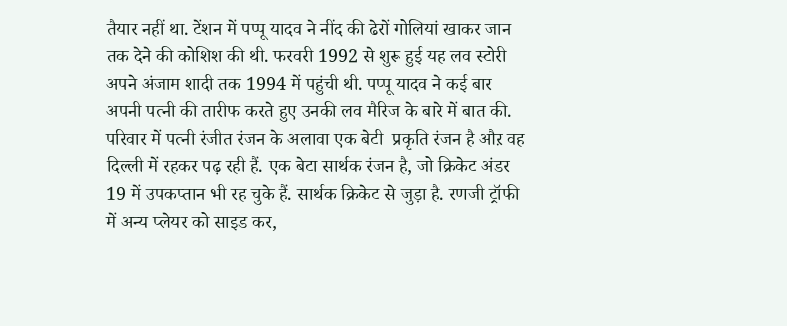तैयार नहीं था. टेंशन में पप्पू यादव ने नींद की ढेरों गोलियां खाकर जान तक देने की कोशिश की थी. फरवरी 1992 से शुरू हुई यह लव स्टोरी अपने अंजाम शादी तक 1994 में पहुंची थी. पप्पू यादव ने कई बार अपनी पत्नी की तारीफ करते हुए उनकी लव मैरिज के बारे में बात की. परिवार में पत्नी रंजीत रंजन के अलावा एक बेटी  प्रकृति रंजन है औऱ वह दिल्ली में रहकर पढ़ रही हैं. एक बेटा सार्थक रंजन है, जो क्रिकेट अंडर 19 में उपकप्तान भी रह चुके हैं. सार्थक क्रिकेट से जुड़ा है. रणजी ट्रॉफी में अन्य प्लेयर को साइड कर,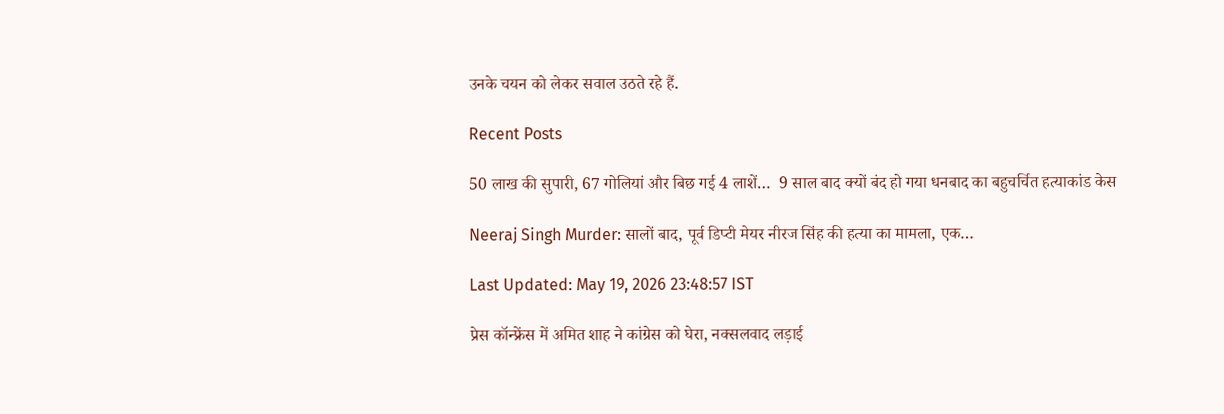उनके चयन को लेकर सवाल उठते रहे हैं.

Recent Posts

50 लाख की सुपारी, 67 गोलियां और बिछ गई 4 लाशें…  9 साल बाद क्यों बंद हो गया धनबाद का बहुचर्चित हत्याकांड केस

Neeraj Singh Murder: सालों बाद, पूर्व डिप्टी मेयर नीरज सिंह की हत्या का मामला, एक…

Last Updated: May 19, 2026 23:48:57 IST

प्रेस कॉन्फ्रेंस में अमित शाह ने कांग्रेस को घेरा, नक्सलवाद लड़ाई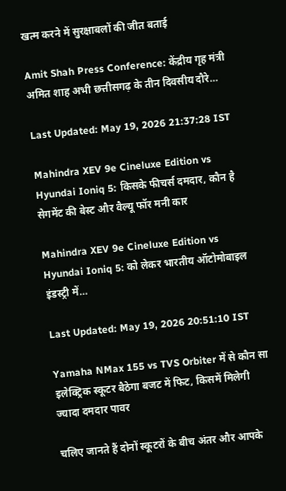खत्म करने में सुरक्षाबलों की जीत बताई

Amit Shah Press Conference: केंद्रीय गृह मंत्री अमित शाह अभी छत्तीसगढ़ के तीन दिवसीय दौरे…

Last Updated: May 19, 2026 21:37:28 IST

Mahindra XEV 9e Cineluxe Edition vs Hyundai Ioniq 5: किसके फीचर्स दमदार, कौन है सेगमेंट की बेस्ट और वैल्यू फॉर मनी कार

Mahindra XEV 9e Cineluxe Edition vs Hyundai Ioniq 5: को लेकर भारतीय ऑटोमोबाइल इंडस्ट्री में…

Last Updated: May 19, 2026 20:51:10 IST

Yamaha NMax 155 vs TVS Orbiter में से कौन सा इलेक्ट्रिक स्कूटर बैठेगा बजट में फिट, किसमें मिलेगी ज्यादा दमदार पावर

चलिए जानते हैं दोनों स्कूटरों के बीच अंतर और आपके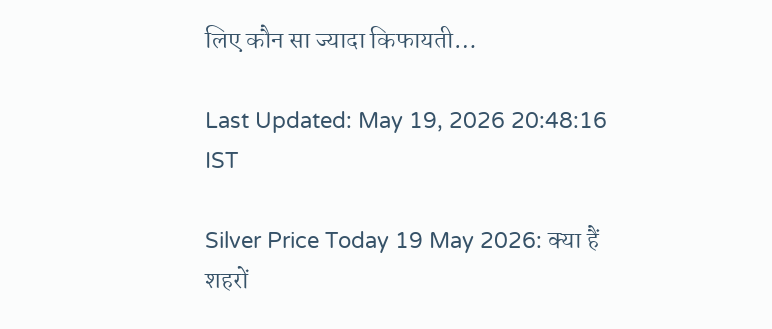लिए कौन सा ज्यादा किफायती…

Last Updated: May 19, 2026 20:48:16 IST

Silver Price Today 19 May 2026: क्या हैं शहरों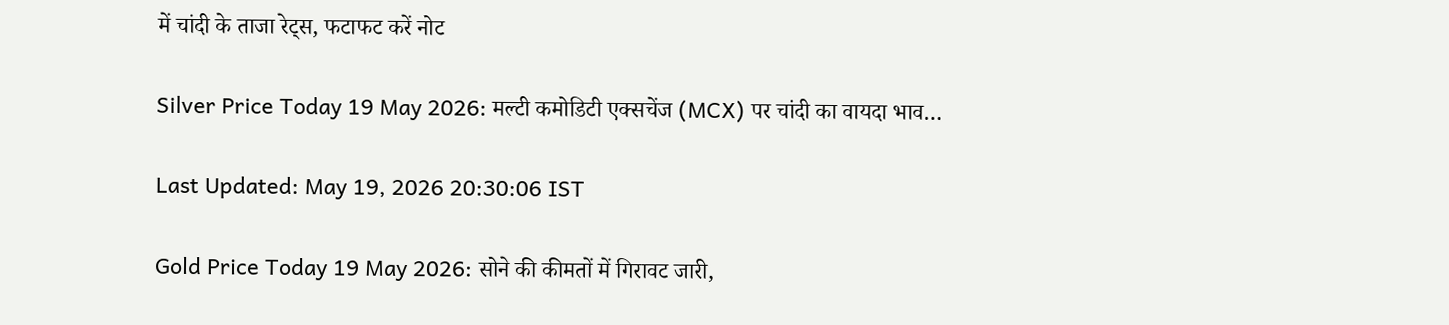में चांदी के ताजा रेट्स, फटाफट करें नोट

Silver Price Today 19 May 2026: मल्टी कमोडिटी एक्सचेंज (MCX) पर चांदी का वायदा भाव…

Last Updated: May 19, 2026 20:30:06 IST

Gold Price Today 19 May 2026: सोने की कीमतों में गिरावट जारी,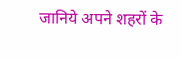जानिये अपने शहरों के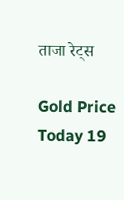ताजा रेट्स

Gold Price Today 19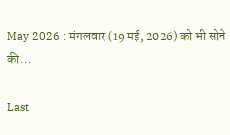May 2026 : मंगलवार (19 मई, 2026) को भी सोने की…

Last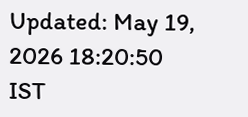Updated: May 19, 2026 18:20:50 IST